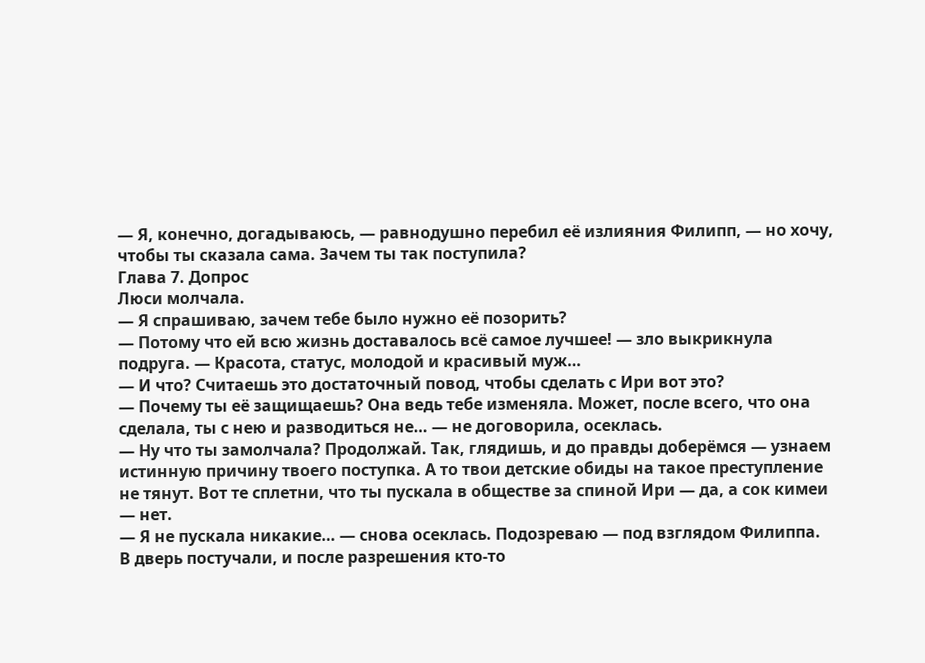— Я, конечно, догадываюсь, — равнодушно перебил её излияния Филипп, — но хочу, чтобы ты сказала сама. Зачем ты так поступила?
Глава 7. Допрос
Люси молчала.
— Я спрашиваю, зачем тебе было нужно её позорить?
— Потому что ей всю жизнь доставалось всё самое лучшее! — зло выкрикнула подруга. — Красота, статус, молодой и красивый муж…
— И что? Считаешь это достаточный повод, чтобы сделать с Ири вот это?
— Почему ты её защищаешь? Она ведь тебе изменяла. Может, после всего, что она сделала, ты с нею и разводиться не… — не договорила, осеклась.
— Ну что ты замолчала? Продолжай. Так, глядишь, и до правды доберёмся — узнаем истинную причину твоего поступка. А то твои детские обиды на такое преступление не тянут. Вот те сплетни, что ты пускала в обществе за спиной Ири — да, а сок кимеи — нет.
— Я не пускала никакие… — снова осеклась. Подозреваю — под взглядом Филиппа.
В дверь постучали, и после разрешения кто-то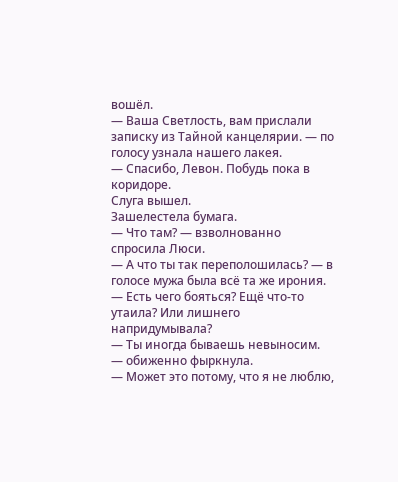вошёл.
— Ваша Светлость, вам прислали записку из Тайной канцелярии. — по голосу узнала нашего лакея.
— Спасибо, Левон. Побудь пока в коридоре.
Слуга вышел.
Зашелестела бумага.
— Что там? — взволнованно спросила Люси.
— А что ты так переполошилась? — в голосе мужа была всё та же ирония. — Есть чего бояться? Ещё что-то утаила? Или лишнего напридумывала?
— Ты иногда бываешь невыносим. — обиженно фыркнула.
— Может это потому, что я не люблю,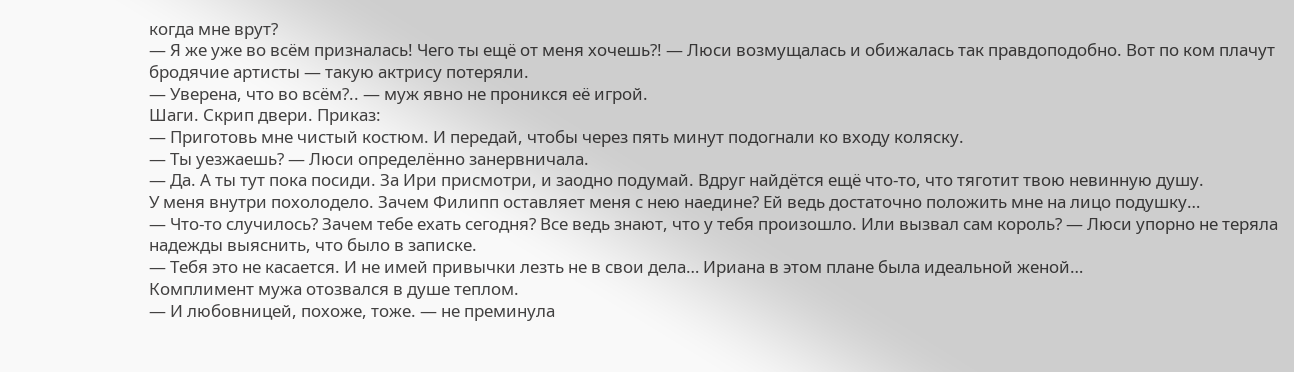когда мне врут?
— Я же уже во всём призналась! Чего ты ещё от меня хочешь?! — Люси возмущалась и обижалась так правдоподобно. Вот по ком плачут бродячие артисты — такую актрису потеряли.
— Уверена, что во всём?.. — муж явно не проникся её игрой.
Шаги. Скрип двери. Приказ:
— Приготовь мне чистый костюм. И передай, чтобы через пять минут подогнали ко входу коляску.
— Ты уезжаешь? — Люси определённо занервничала.
— Да. А ты тут пока посиди. За Ири присмотри, и заодно подумай. Вдруг найдётся ещё что-то, что тяготит твою невинную душу.
У меня внутри похолодело. Зачем Филипп оставляет меня с нею наедине? Ей ведь достаточно положить мне на лицо подушку…
— Что-то случилось? Зачем тебе ехать сегодня? Все ведь знают, что у тебя произошло. Или вызвал сам король? — Люси упорно не теряла надежды выяснить, что было в записке.
— Тебя это не касается. И не имей привычки лезть не в свои дела… Ириана в этом плане была идеальной женой…
Комплимент мужа отозвался в душе теплом.
— И любовницей, похоже, тоже. — не преминула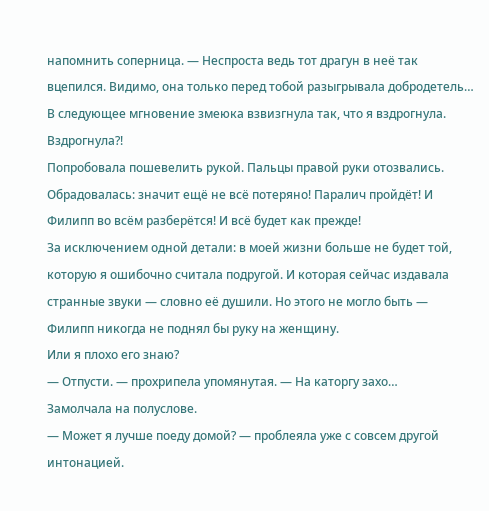напомнить соперница. — Неспроста ведь тот драгун в неё так вцепился. Видимо, она только перед тобой разыгрывала добродетель…
В следующее мгновение змеюка взвизгнула так, что я вздрогнула.
Вздрогнула?!
Попробовала пошевелить рукой. Пальцы правой руки отозвались.
Обрадовалась: значит ещё не всё потеряно! Паралич пройдёт! И Филипп во всём разберётся! И всё будет как прежде!
За исключением одной детали: в моей жизни больше не будет той, которую я ошибочно считала подругой. И которая сейчас издавала странные звуки — словно её душили. Но этого не могло быть — Филипп никогда не поднял бы руку на женщину.
Или я плохо его знаю?
— Отпусти. — прохрипела упомянутая. — На каторгу захо…
Замолчала на полуслове.
— Может я лучше поеду домой? — проблеяла уже с совсем другой интонацией.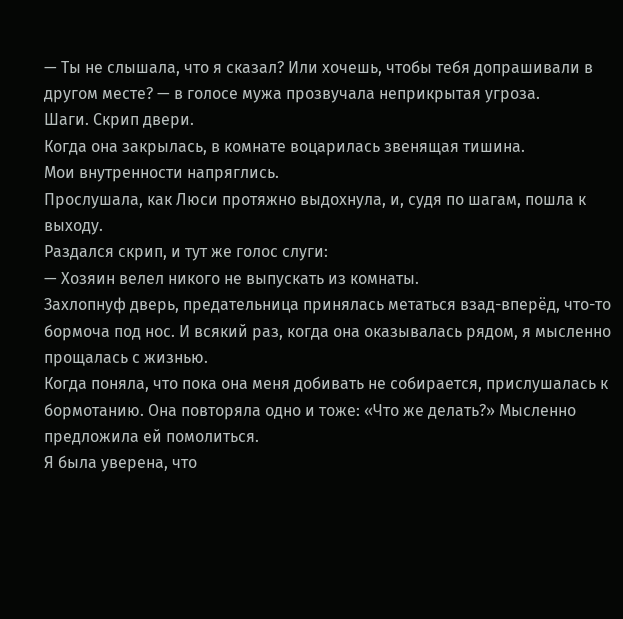— Ты не слышала, что я сказал? Или хочешь, чтобы тебя допрашивали в другом месте? — в голосе мужа прозвучала неприкрытая угроза.
Шаги. Скрип двери.
Когда она закрылась, в комнате воцарилась звенящая тишина.
Мои внутренности напряглись.
Прослушала, как Люси протяжно выдохнула, и, судя по шагам, пошла к выходу.
Раздался скрип, и тут же голос слуги:
— Хозяин велел никого не выпускать из комнаты.
Захлопнуф дверь, предательница принялась метаться взад-вперёд, что-то бормоча под нос. И всякий раз, когда она оказывалась рядом, я мысленно прощалась с жизнью.
Когда поняла, что пока она меня добивать не собирается, прислушалась к бормотанию. Она повторяла одно и тоже: «Что же делать?» Мысленно предложила ей помолиться.
Я была уверена, что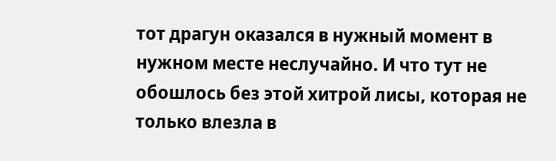тот драгун оказался в нужный момент в нужном месте неслучайно. И что тут не обошлось без этой хитрой лисы, которая не только влезла в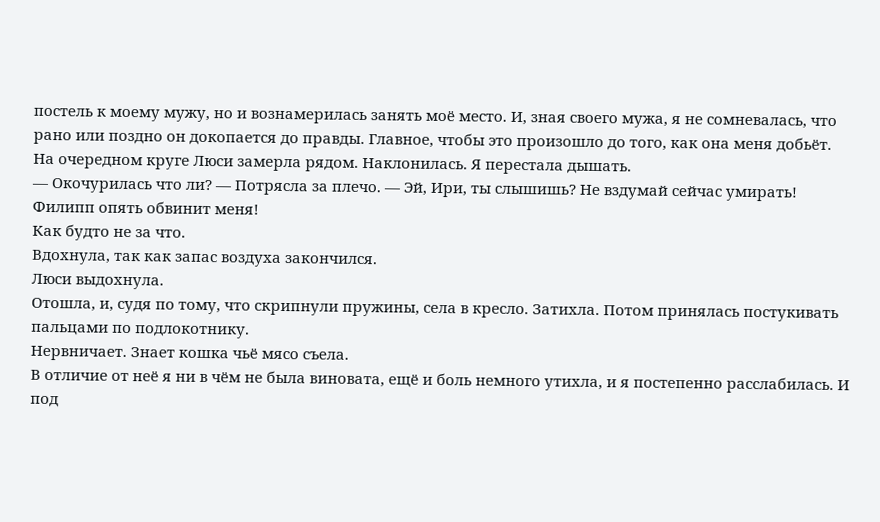постель к моему мужу, но и вознамерилась занять моё место. И, зная своего мужа, я не сомневалась, что рано или поздно он докопается до правды. Главное, чтобы это произошло до того, как она меня добьёт.
На очередном круге Люси замерла рядом. Наклонилась. Я перестала дышать.
— Окочурилась что ли? — Потрясла за плечо. — Эй, Ири, ты слышишь? Не вздумай сейчас умирать! Филипп опять обвинит меня!
Как будто не за что.
Вдохнула, так как запас воздуха закончился.
Люси выдохнула.
Отошла, и, судя по тому, что скрипнули пружины, села в кресло. Затихла. Потом принялась постукивать пальцами по подлокотнику.
Нервничает. Знает кошка чьё мясо съела.
В отличие от неё я ни в чём не была виновата, ещё и боль немного утихла, и я постепенно расслабилась. И под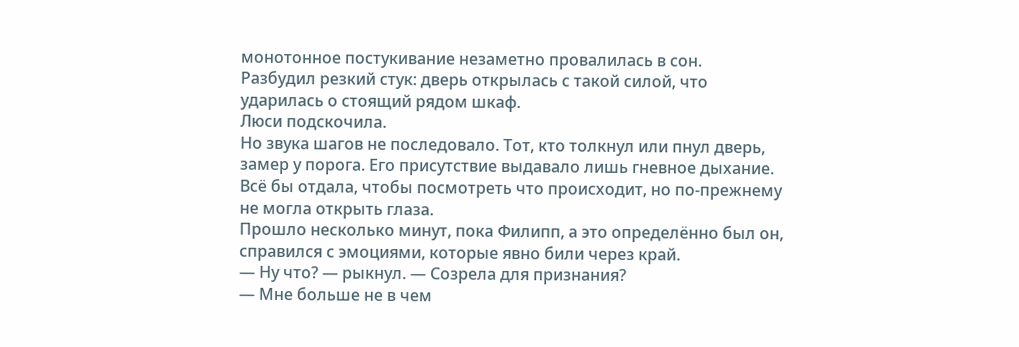монотонное постукивание незаметно провалилась в сон.
Разбудил резкий стук: дверь открылась с такой силой, что ударилась о стоящий рядом шкаф.
Люси подскочила.
Но звука шагов не последовало. Тот, кто толкнул или пнул дверь, замер у порога. Его присутствие выдавало лишь гневное дыхание.
Всё бы отдала, чтобы посмотреть что происходит, но по-прежнему не могла открыть глаза.
Прошло несколько минут, пока Филипп, а это определённо был он, справился с эмоциями, которые явно били через край.
— Ну что? — рыкнул. — Созрела для признания?
— Мне больше не в чем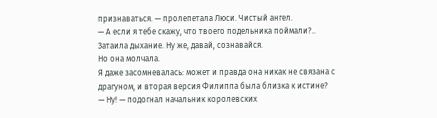признаваться. — пролепетала Люси. Чистый ангел.
— А если я тебе скажу, что твоего подельника поймали?..
Затаила дыхание. Ну же, давай, сознавайся.
Но она молчала.
Я даже засомневалась: может и правда она никак не связана с драгуном, и вторая версия Филиппа была близка к истине?
— Ну! — подогнал начальник королевских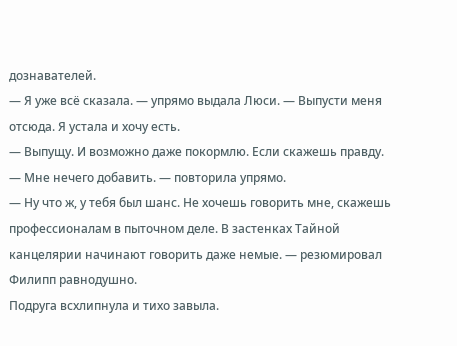дознавателей.
— Я уже всё сказала. — упрямо выдала Люси. — Выпусти меня отсюда. Я устала и хочу есть.
— Выпущу. И возможно даже покормлю. Если скажешь правду.
— Мне нечего добавить. — повторила упрямо.
— Ну что ж, у тебя был шанс. Не хочешь говорить мне, скажешь профессионалам в пыточном деле. В застенках Тайной канцелярии начинают говорить даже немые. — резюмировал Филипп равнодушно.
Подруга всхлипнула и тихо завыла.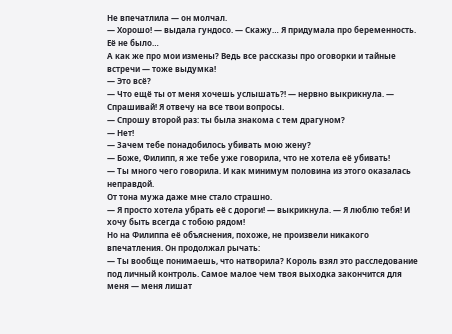Не впечатлила — он молчал.
— Хорошо! — выдала гундосо. — Скажу… Я придумала про беременность. Её не было…
А как же про мои измены? Ведь все рассказы про оговорки и тайные встречи — тоже выдумка!
— Это всё?
— Что ещё ты от меня хочешь услышать?! — нервно выкрикнула. — Спрашивай! Я отвечу на все твои вопросы.
— Спрошу второй раз: ты была знакома с тем драгуном?
— Нет!
— Зачем тебе понадобилось убивать мою жену?
— Боже, Филипп, я же тебе уже говорила, что не хотела её убивать!
— Ты много чего говорила. И как минимум половина из этого оказалась неправдой.
От тона мужа даже мне стало страшно.
— Я просто хотела убрать её с дороги! — выкрикнула. — Я люблю тебя! И хочу быть всегда с тобою рядом!
Но на Филиппа её объяснения, похоже, не произвели никакого впечатления. Он продолжал рычать:
— Ты вообще понимаешь, что натворила? Король взял это расследование под личный контроль. Самое малое чем твоя выходка закончится для меня — меня лишат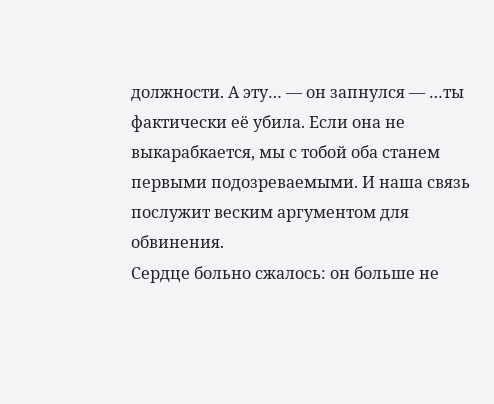должности. А эту… — он запнулся — …ты фактически её убила. Если она не выкарабкается, мы с тобой оба станем первыми подозреваемыми. И наша связь послужит веским аргументом для обвинения.
Сердце больно сжалось: он больше не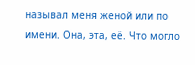называл меня женой или по имени. Она, эта, её. Что могло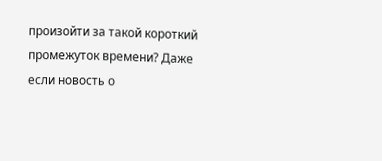произойти за такой короткий промежуток времени? Даже если новость о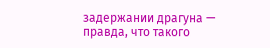задержании драгуна — правда, что такого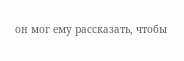он мог ему рассказать, чтобы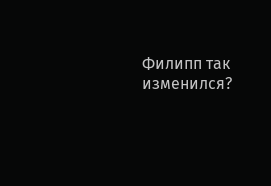Филипп так изменился?